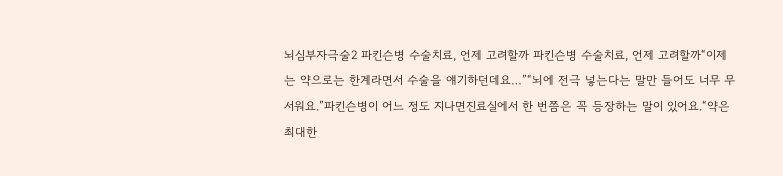뇌심부자극술2 파킨슨병 수술치료, 언제 고려할까 파킨슨병 수술치료, 언제 고려할까“이제는 약으로는 한계라면서 수술을 얘기하던데요…”“뇌에 전극 넣는다는 말만 들어도 너무 무서워요.”파킨슨병이 어느 정도 지나면진료실에서 한 번쯤은 꼭 등장하는 말이 있어요.“약은 최대한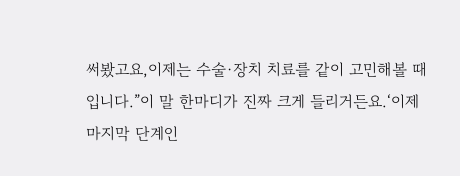써봤고요,이제는 수술·장치 치료를 같이 고민해볼 때입니다.”이 말 한마디가 진짜 크게 들리거든요.‘이제 마지막 단계인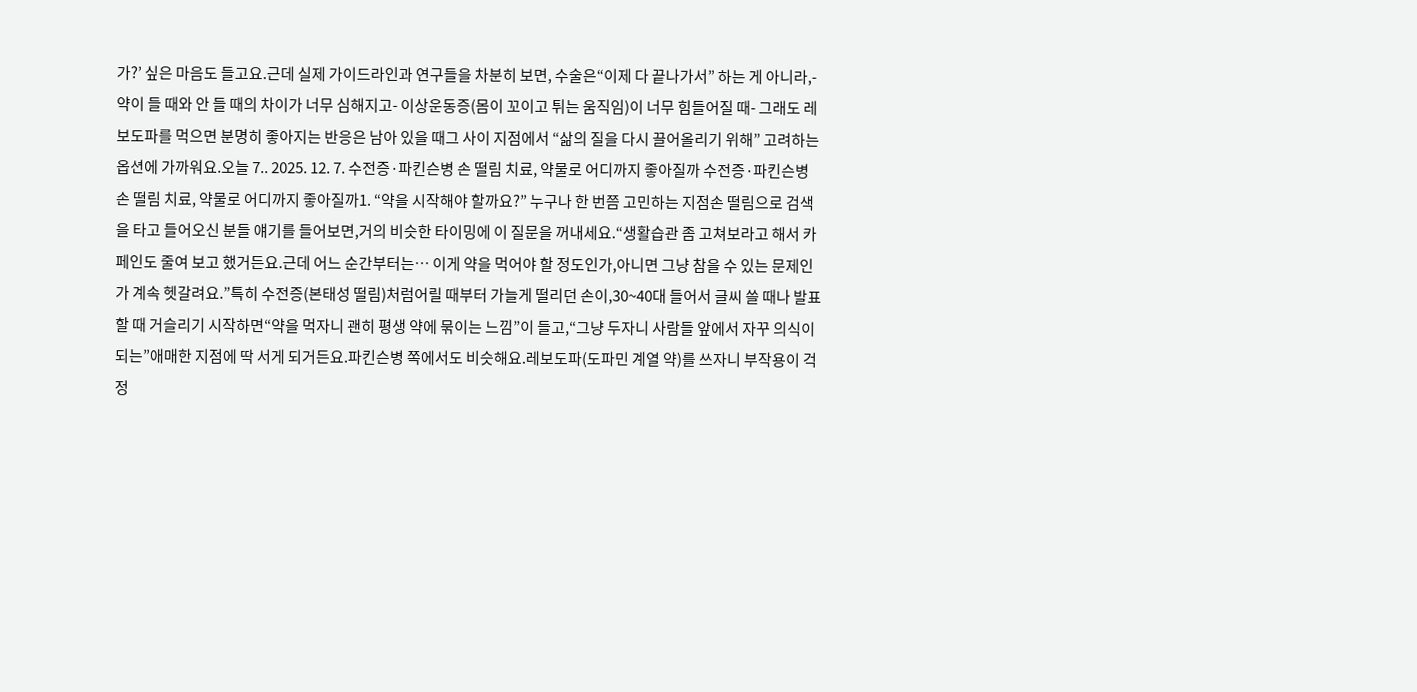가?’ 싶은 마음도 들고요.근데 실제 가이드라인과 연구들을 차분히 보면, 수술은“이제 다 끝나가서” 하는 게 아니라,- 약이 들 때와 안 들 때의 차이가 너무 심해지고- 이상운동증(몸이 꼬이고 튀는 움직임)이 너무 힘들어질 때- 그래도 레보도파를 먹으면 분명히 좋아지는 반응은 남아 있을 때그 사이 지점에서 “삶의 질을 다시 끌어올리기 위해” 고려하는 옵션에 가까워요.오늘 7.. 2025. 12. 7. 수전증·파킨슨병 손 떨림 치료, 약물로 어디까지 좋아질까 수전증·파킨슨병 손 떨림 치료, 약물로 어디까지 좋아질까1. “약을 시작해야 할까요?” 누구나 한 번쯤 고민하는 지점손 떨림으로 검색을 타고 들어오신 분들 얘기를 들어보면,거의 비슷한 타이밍에 이 질문을 꺼내세요.“생활습관 좀 고쳐보라고 해서 카페인도 줄여 보고 했거든요.근데 어느 순간부터는… 이게 약을 먹어야 할 정도인가,아니면 그냥 참을 수 있는 문제인가 계속 헷갈려요.”특히 수전증(본태성 떨림)처럼어릴 때부터 가늘게 떨리던 손이,30~40대 들어서 글씨 쓸 때나 발표할 때 거슬리기 시작하면“약을 먹자니 괜히 평생 약에 묶이는 느낌”이 들고,“그냥 두자니 사람들 앞에서 자꾸 의식이 되는”애매한 지점에 딱 서게 되거든요.파킨슨병 쪽에서도 비슷해요.레보도파(도파민 계열 약)를 쓰자니 부작용이 걱정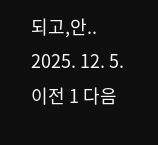되고,안.. 2025. 12. 5. 이전 1 다음